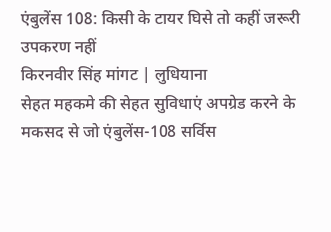एंबुलेंस 108: किसी के टायर घिसे तो कहीं जरूरी उपकरण नहीं
किरनवीर सिंह मांगट | लुधियाना
सेहत महकमे की सेहत सुविधाएं अपग्रेड करने के मकसद से जो एंबुलेंस-108 सर्विस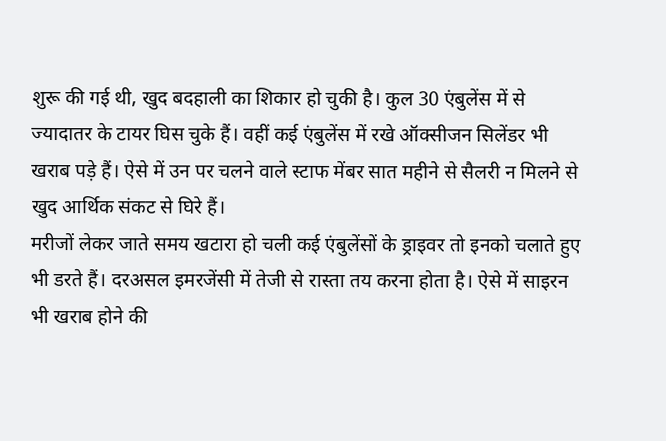शुरू की गई थी, खुद बदहाली का शिकार हो चुकी है। कुल 30 एंबुलेंस में से ज्यादातर के टायर घिस चुके हैं। वहीं कई एंबुलेंस में रखे ऑक्सीजन सिलेंडर भी खराब पड़े हैं। ऐसे में उन पर चलने वाले स्टाफ मेंबर सात महीने से सैलरी न मिलने से खुद आर्थिक संकट से घिरे हैं।
मरीजों लेकर जाते समय खटारा हो चली कई एंबुलेंसों के ड्राइवर तो इनको चलाते हुए भी डरते हैं। दरअसल इमरजेंसी में तेजी से रास्ता तय करना होता है। ऐसे में साइरन भी खराब होने की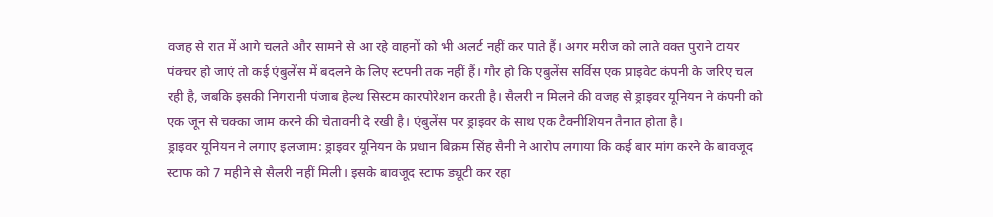वजह से रात में आगे चलते और सामने से आ रहे वाहनों को भी अलर्ट नहीं कर पाते हैं। अगर मरीज को लाते वक्त पुराने टायर पंक्चर हो जाएं तो कई एंबुलेंस में बदलने के लिए स्टपनी तक नहीं हैं। गौर हो कि एबुलेंस सर्विस एक प्राइवेट कंपनी के जरिए चल रही है, जबकि इसकी निगरानी पंजाब हेल्थ सिस्टम कारपोरेशन करती है। सैलरी न मिलने की वजह से ड्राइवर यूनियन ने कंपनी को एक जून से चक्का जाम करने की चेतावनी दे रखी है। एंबुलेंस पर ड्राइवर के साथ एक टैक्नीशियन तैनात होता है।
ड्राइवर यूनियन ने लगाए इलजाम: ड्राइवर यूनियन के प्रधान बिक्रम सिंह सैनी ने आरोप लगाया कि कई बार मांग करने के बावजूद स्टाफ को 7 महीने से सैलरी नहीं मिली। इसके बावजूद स्टाफ ड्यूटी कर रहा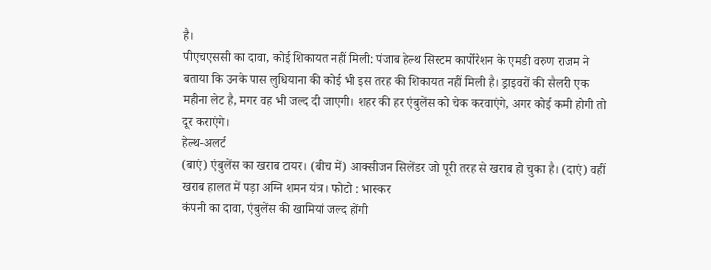है।
पीएचएससी का दावा, कोई शिकायत नहीं मिली: पंजाब हेल्थ सिस्टम कार्पोरेशन के एमडी वरुण राजम ने बताया कि उनके पास लुधियाना की कोई भी इस तरह की शिकायत नहीं मिली है। ड्राइवरों की सैलरी एक महीना लेट है, मगर वह भी जल्द दी जाएगी। शहर की हर एंबुलेंस को चेक करवाएंगे, अगर कोई कमी होगी तो दूर कराएंगे।
हेल्थ-अलर्ट
(बाएं) एंबुलेंस का खराब टायर। (बीच में) आक्सीजन सिलेंडर जो पूरी तरह से खराब हो चुका है। (दाएं) वहीं खराब हालत में पड़ा अग्नि शमन यंत्र। फोटो : भास्कर
कंपनी का दावा, एंबुलेंस की खामियां जल्द होंगी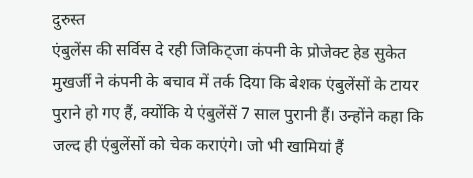दुरुस्त
एंबुलेंस की सर्विस दे रही जिकिट्जा कंपनी के प्रोजेक्ट हेड सुकेत मुखर्जी ने कंपनी के बचाव में तर्क दिया कि बेशक एंबुलेंसों के टायर पुराने हो गए हैं, क्योंकि ये एंबुलेंसें 7 साल पुरानी हैं। उन्होंने कहा कि जल्द ही एंबुलेंसों को चेक कराएंगे। जो भी खामियां हैं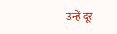उन्हें दूर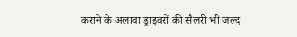कराने के अलावा ड्राइवरों की सैलरी भी जल्द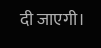दी जाएगी।